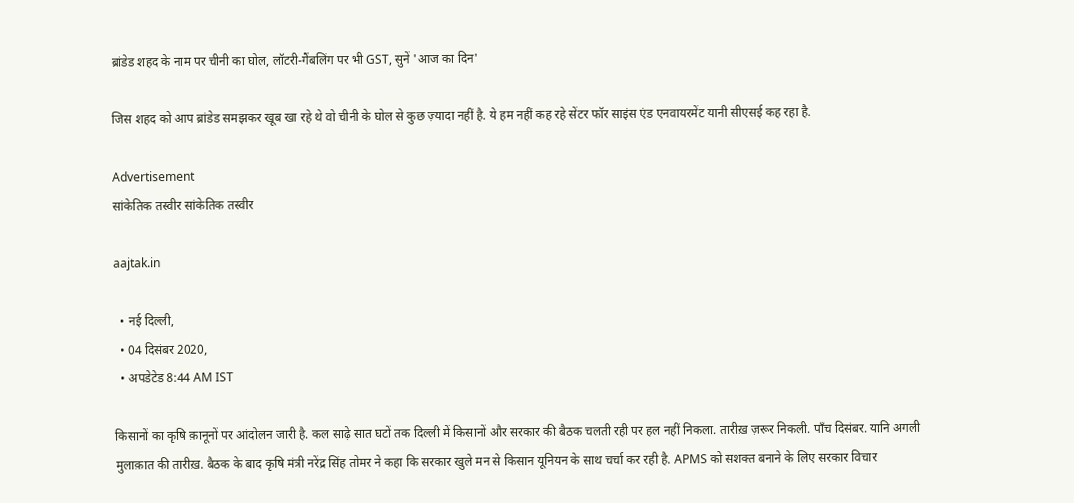ब्रांडेड शहद के नाम पर चीनी का घोल, लॉटरी-गैंबलिंग पर भी GST, सुनें 'आज का दिन'

जिस शहद को आप ब्रांडेड समझकर खूब खा रहे थे वो चीनी के घोल से कुछ ज़्यादा नहीं है. ये हम नहीं कह रहे सेंटर फॉर साइंस एंड एनवायरमेंट यानी सीएसई कह रहा है.

Advertisement
सांकेतिक तस्वीर सांकेतिक तस्वीर

aajtak.in

  • नई दिल्ली,
  • 04 दिसंबर 2020,
  • अपडेटेड 8:44 AM IST

किसानों का कृषि क़ानूनों पर आंदोलन जारी है. कल साढ़े सात घटों तक दिल्ली में किसानों और सरकार की बैठक चलती रही पर हल नहीं निकला. तारीख़ ज़रूर निकली. पाँच दिसंबर. यानि अगली मुलाक़ात की तारीख़. बैठक के बाद कृषि मंत्री नरेंद्र सिंह तोमर ने कहा कि सरकार खुले मन से किसान यूनियन के साथ चर्चा कर रही है. APMS को सशक्त बनाने के लिए सरकार विचार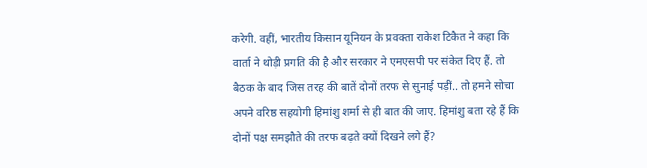करेगी. वहीं, भारतीय किसान यूनियन के प्रवक्ता राकेश टिकैत ने कहा कि वार्ता ने थोड़ी प्रगति की है और सरकार ने एमएसपी पर संकेत दिए हैं. तो बैठक के बाद जिस तरह की बातें दोनों तरफ से सुनाई पड़ीं.. तो हमने सोचा अपने वरिष्ठ सहयोगी हिमांशु शर्मा से ही बात की जाए. हिमांशु बता रहे हैं कि दोनों पक्ष समझौते की तरफ बढ़ते क्यों दिखने लगे हैं?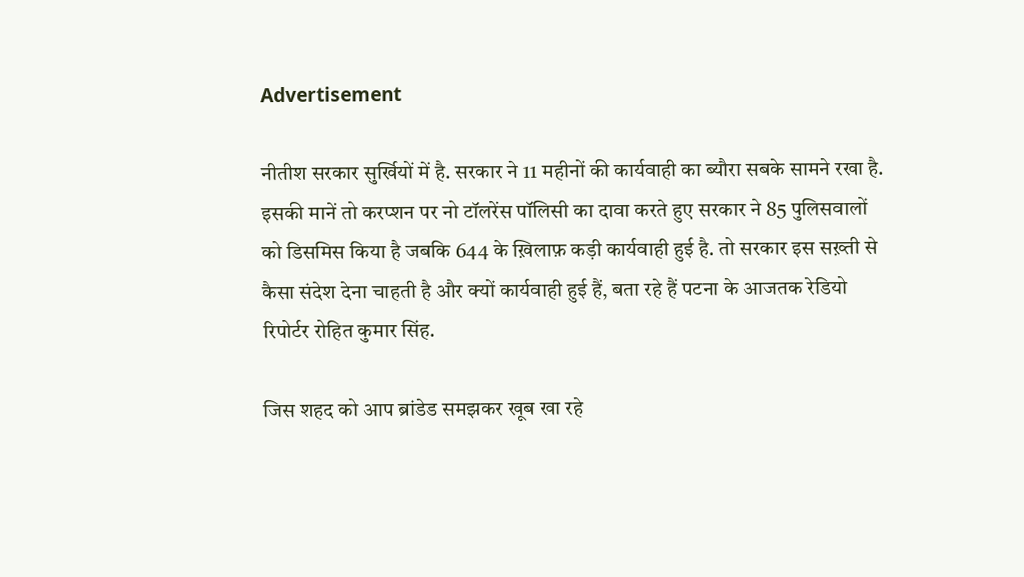Advertisement

नीतीश सरकार सुर्खियों में है. सरकार ने 11 महीनों की कार्यवाही का ब्यौरा सबके सामने रखा है. इसकी मानें तो करप्शन पर नो टॉलरेंस पॉलिसी का दावा करते हुए सरकार ने 85 पुलिसवालों को डिसमिस किया है जबकि 644 के ख़िलाफ़ कड़ी कार्यवाही हुई है. तो सरकार इस सख़्ती से कैसा संदेश देना चाहती है और क्यों कार्यवाही हुई हैं, बता रहे हैं पटना के आजतक रेडियो रिपोर्टर रोहित कुमार सिंह.

जिस शहद को आप ब्रांडेड समझकर खूब खा रहे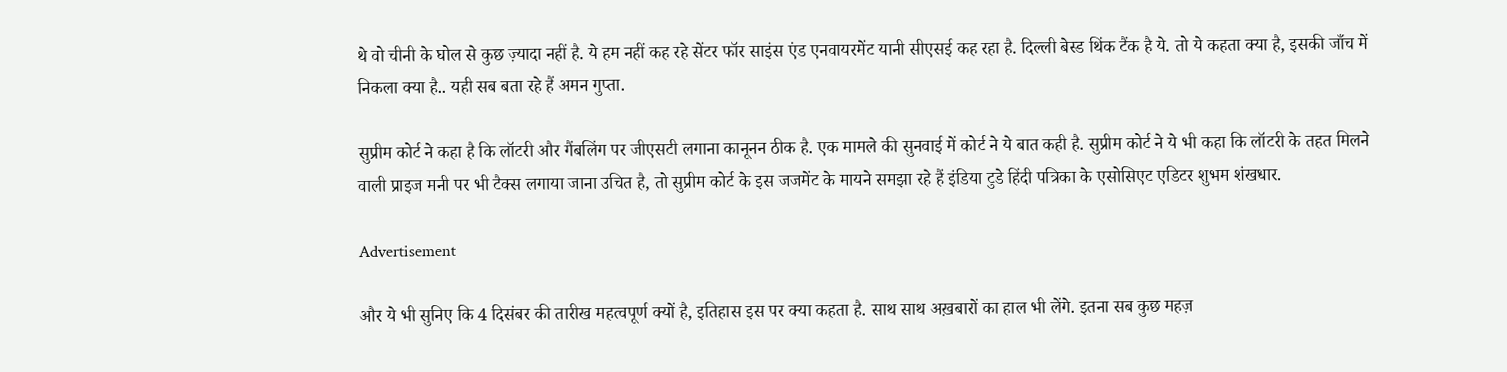थे वो चीनी के घोल से कुछ ज़्यादा नहीं है. ये हम नहीं कह रहे सेंटर फॉर साइंस एंड एनवायरमेंट यानी सीएसई कह रहा है. दिल्ली बेस्ड थिंक टैंक है ये. तो ये कहता क्या है, इसकी जाँच में निकला क्या है.. यही सब बता रहे हैं अमन गुप्ता.

सुप्रीम कोर्ट ने कहा है कि लॉटरी और गैंबलिंग पर जीएसटी लगाना कानूनन ठीक है. एक मामले की सुनवाई में कोर्ट ने ये बात कही है. सुप्रीम कोर्ट ने ये भी कहा कि लॉटरी के तहत मिलने वाली प्राइज मनी पर भी टैक्स लगाया जाना उचित है, तो सुप्रीम कोर्ट के इस जजमेंट के मायने समझा रहे हैं इंडिया टुडे हिंदी पत्रिका के एसोसिएट एडिटर शुभम शंखधार.

Advertisement

और ये भी सुनिए कि 4 दिसंबर की तारीख महत्वपूर्ण क्यों है, इतिहास इस पर क्या कहता है. साथ साथ अख़बारों का हाल भी लेंगे. इतना सब कुछ महज़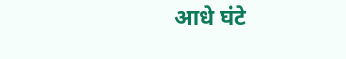आधे घंटे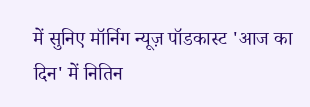में सुनिए मॉर्निग न्यूज़ पॉडकास्ट 'आज का दिन' में नितिन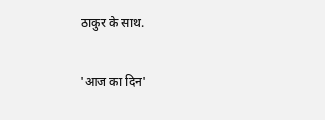ठाकुर के साथ.

'आज का दिन'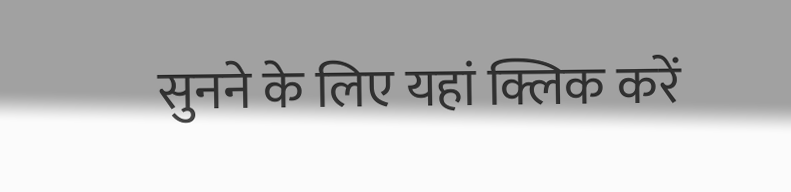सुनने के लिए यहां क्लिक करें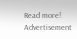Read more!
Advertisement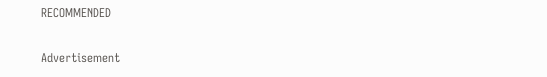RECOMMENDED

Advertisement